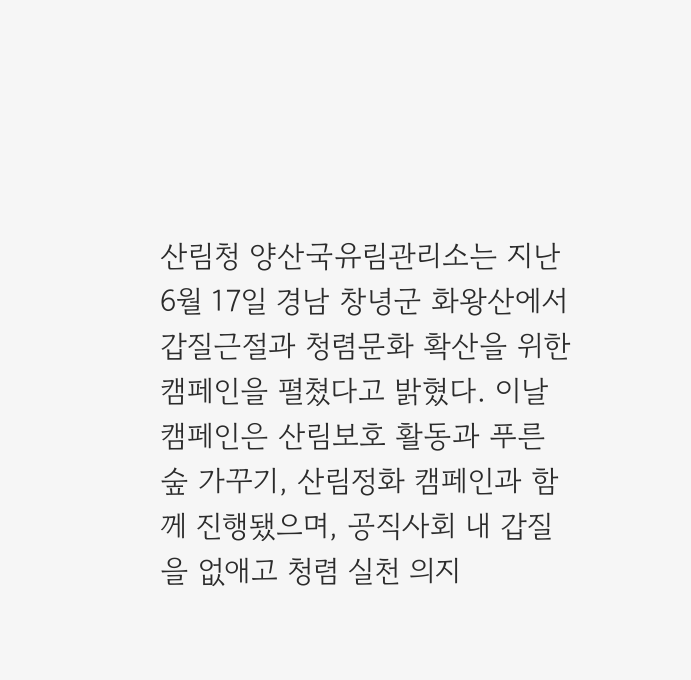산림청 양산국유림관리소는 지난 6월 17일 경남 창녕군 화왕산에서 갑질근절과 청렴문화 확산을 위한 캠페인을 펼쳤다고 밝혔다. 이날 캠페인은 산림보호 활동과 푸른숲 가꾸기, 산림정화 캠페인과 함께 진행됐으며, 공직사회 내 갑질을 없애고 청렴 실천 의지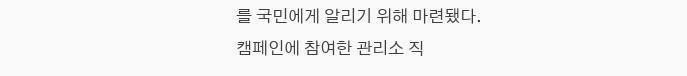를 국민에게 알리기 위해 마련됐다.
캠페인에 참여한 관리소 직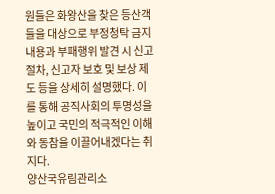원들은 화왕산을 찾은 등산객들을 대상으로 부정청탁 금지 내용과 부패행위 발견 시 신고 절차, 신고자 보호 및 보상 제도 등을 상세히 설명했다. 이를 통해 공직사회의 투명성을 높이고 국민의 적극적인 이해와 동참을 이끌어내겠다는 취지다.
양산국유림관리소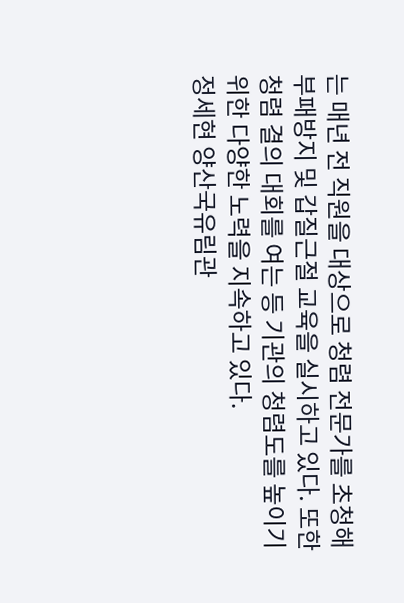는 매년 전 직원을 대상으로 청렴 전문가를 초청해 부패방지 및 갑질근절 교육을 실시하고 있다. 또한 청렴 결의 대회를 여는 등 기관의 청렴도를 높이기 위한 다양한 노력을 지속하고 있다.
정세현 양산국유림관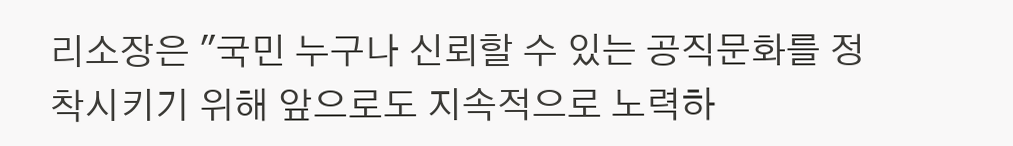리소장은 "국민 누구나 신뢰할 수 있는 공직문화를 정착시키기 위해 앞으로도 지속적으로 노력하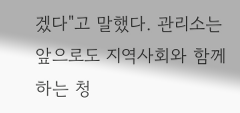겠다"고 말했다. 관리소는 앞으로도 지역사회와 함께하는 청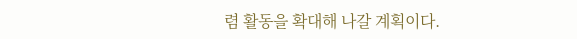렴 활동을 확대해 나갈 계획이다.